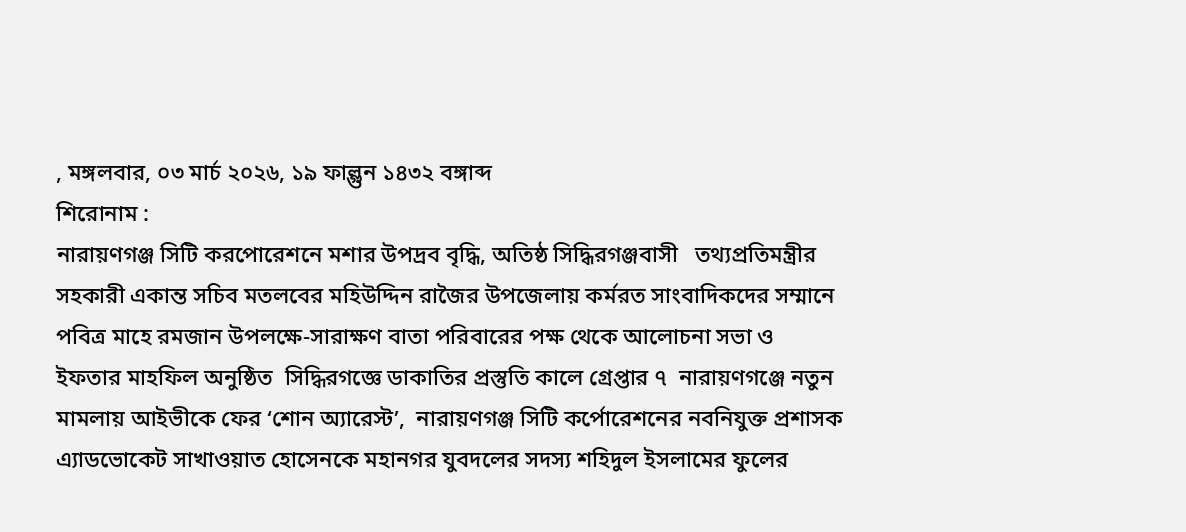, মঙ্গলবার, ০৩ মার্চ ২০২৬, ১৯ ফাল্গুন ১৪৩২ বঙ্গাব্দ
শিরোনাম :
নারায়ণগঞ্জ সিটি করপোরেশনে মশার উপদ্রব বৃদ্ধি, অতিষ্ঠ সিদ্ধিরগঞ্জবাসী   তথ্যপ্রতিমন্ত্রীর সহকারী একান্ত সচিব মতলবের মহিউদ্দিন রাজৈর উপজেলায় কর্মরত সাংবাদিকদের সম্মানে পবিত্র মাহে রমজান উপলক্ষে-সারাক্ষণ বাতা পরিবারের পক্ষ থেকে আলোচনা সভা ও ইফতার মাহফিল অনুষ্ঠিত  সিদ্ধিরগজ্ঞে ডাকাতির প্রস্তুতি কালে গ্রেপ্তার ৭  নারায়ণগঞ্জে নতুন মামলায় আইভীকে ফের ‘শোন অ্যারেস্ট’,  নারায়ণগঞ্জ সিটি কর্পোরেশনের নবনিযুক্ত প্রশাসক এ্যাডভোকেট সাখাওয়াত হোসেনকে মহানগর যুবদলের সদস্য শহিদুল ইসলামের ফুলের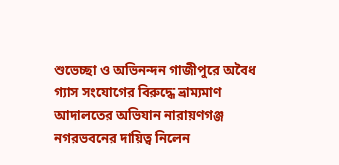শুভেচ্ছা ও অভিনন্দন গাজীপুরে অবৈধ গ্যাস সংযোগের বিরুদ্ধে ভ্রাম্যমাণ আদালতের অভিযান নারায়ণগঞ্জ নগরভবনের দায়িত্ব নিলেন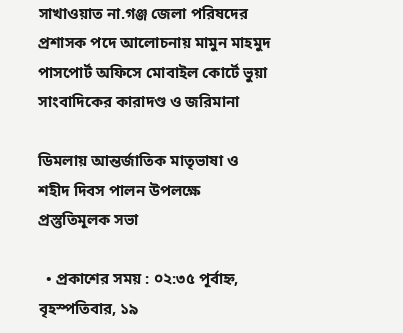সাখাওয়াত না.গঞ্জ‌ জেলা পরিষদের প্রশাসক পদে আলোচনায় মামুন মাহমুদ পাসপোর্ট অফিসে মোবাইল কোর্টে ভুয়া সাংবাদিকের কারাদণ্ড ও জরিমানা

ডিমলায় আন্তর্জাতিক মাতৃভাষা ও শহীদ দিবস পালন উপলক্ষে প্রস্তুতিমূলক সভা

  • প্রকাশের সময় : ০২:৩৫ পূর্বাহ্ন, বৃহস্পতিবার, ১৯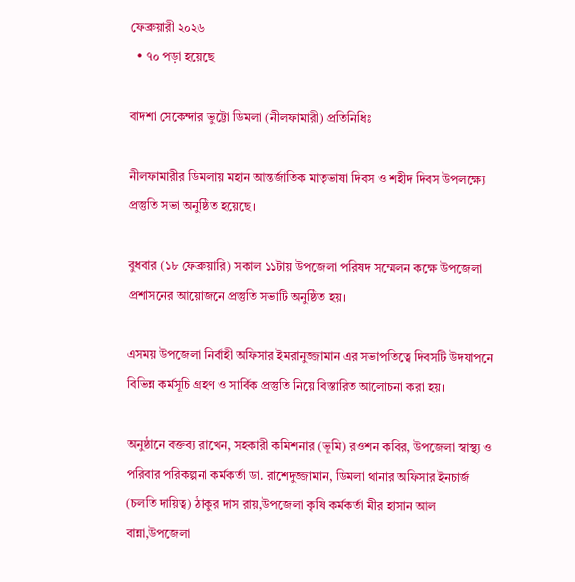ফেব্রুয়ারী ২০২৬
  • ৭০ পড়া হয়েছে

বাদশা সেকেন্দার ভুট্টো ডিমলা (নীলফামারী) প্রতিনিধিঃ

নীলফামারীর ডিমলায় মহান আন্তর্জাতিক মাতৃভাষা দিবস ও শহীদ দিবস উপলক্ষ্যে প্রস্তুতি সভা অনুষ্ঠিত হয়েছে।

বুধবার (১৮ ফেব্রুয়ারি) সকাল ১১টায় উপজেলা পরিষদ সম্মেলন কক্ষে উপজেলা প্রশাসনের আয়োজনে প্রস্তুতি সভাটি অনুষ্ঠিত হয়।

এসময় উপজেলা নির্বাহী অফিসার ইমরানুজ্জামান এর সভাপতিত্বে দিবসটি উদযাপনে বিভিন্ন কর্মসূচি গ্রহণ ও সার্বিক প্রস্তুতি নিয়ে বিস্তারিত আলোচনা করা হয়।

অনুষ্ঠানে বক্তব্য রাখেন, সহকারী কমিশনার (ভূমি) রওশন কবির, উপজেলা স্বাস্থ্য ও পরিবার পরিকল্পনা কর্মকর্তা ডা. রাশেদুজ্জামান, ডিমলা থানার অফিসার ইনচার্জ (চলতি দায়িত্ব) ঠাকুর দাস রায়,উপজেলা কৃষি কর্মকর্তা মীর হাসান আল বান্না,উপজেলা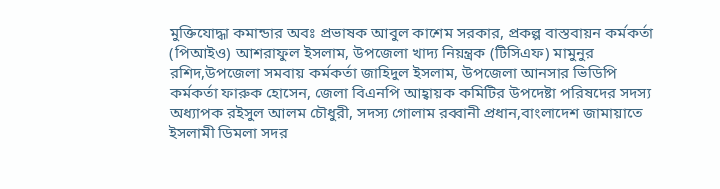মুক্তিযোদ্ধা কমান্ডার অবঃ প্রভাষক আবুল কাশেম সরকার, প্রকল্প বাস্তবায়ন কর্মকর্তা (পিআইও) আশরাফুল ইসলাম, উপজেলা খাদ্য নিয়ন্ত্রক (টিসিএফ) মামুনুর রশিদ,উপজেলা সমবায় কর্মকর্তা জাহিদুল ইসলাম, উপজেলা আনসার ভিডিপি কর্মকর্তা ফারুক হোসেন, জেলা বিএনপি আহ্বায়ক কমিটির উপদেষ্টা পরিষদের সদস্য অধ্যাপক রইসুল আলম চৌধুরী, সদস্য গোলাম রব্বানী প্রধান,বাংলাদেশ জামায়াতে ইসলামী ডিমলা সদর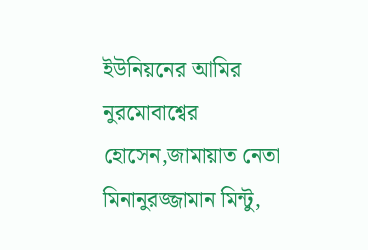ইউনিয়নের আমির নুরমোবাশ্বের হোসেন,জামায়াত নেতা মিনানুরজ্জামান মিন্টু,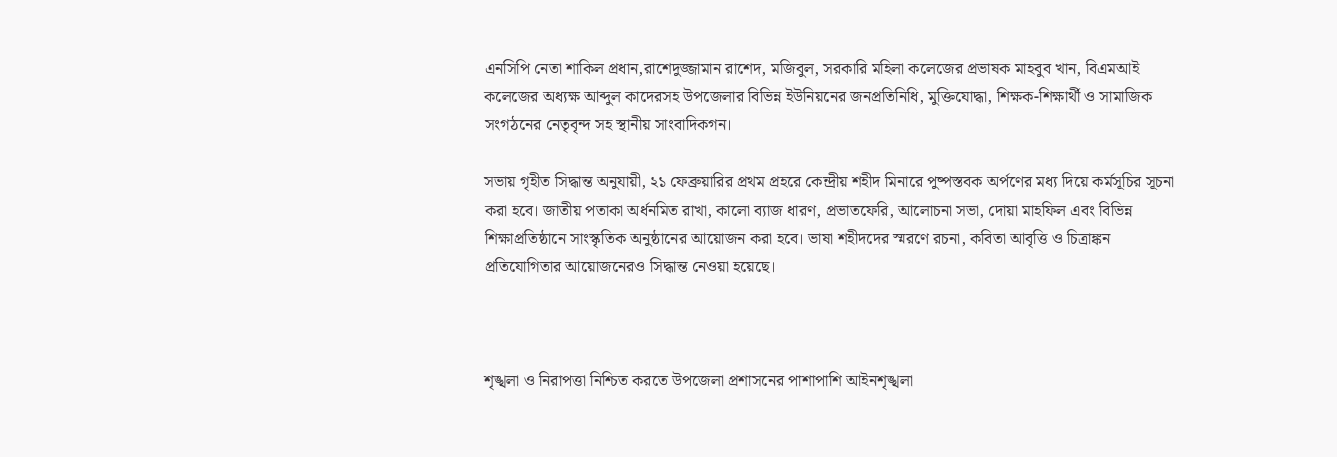এনসিপি নেতা শাকিল প্রধান,রাশেদুজ্জামান রাশেদ, মজিবুল, সরকারি মহিলা কলেজের প্রভাষক মাহবুব খান, বিএমআই কলেজের অধ্যক্ষ আব্দুল কাদেরসহ উপজেলার বিভিন্ন ইউনিয়নের জনপ্রতিনিধি, মুক্তিযোদ্ধা, শিক্ষক-শিক্ষার্থী ও সামাজিক সংগঠনের নেতৃবৃন্দ সহ স্থানীয় সাংবাদিকগন।

সভায় গৃহীত সিদ্ধান্ত অনুযায়ী, ২১ ফেব্রুয়ারির প্রথম প্রহরে কেন্দ্রীয় শহীদ মিনারে পুষ্পস্তবক অর্পণের মধ্য দিয়ে কর্মসূচির সূচনা করা হবে। জাতীয় পতাকা অর্ধনমিত রাখা, কালো ব্যাজ ধারণ, প্রভাতফেরি, আলোচনা সভা, দোয়া মাহফিল এবং বিভিন্ন শিক্ষাপ্রতিষ্ঠানে সাংস্কৃতিক অনুষ্ঠানের আয়োজন করা হবে। ভাষা শহীদদের স্মরণে রচনা, কবিতা আবৃত্তি ও চিত্রাঙ্কন প্রতিযোগিতার আয়োজনেরও সিদ্ধান্ত নেওয়া হয়েছে।



শৃঙ্খলা ও নিরাপত্তা নিশ্চিত করতে উপজেলা প্রশাসনের পাশাপাশি আইনশৃঙ্খলা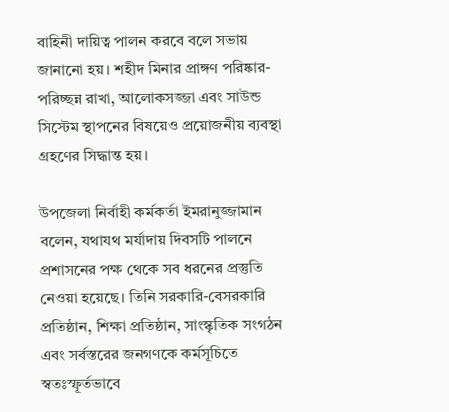বাহিনী দায়িত্ব পালন করবে বলে সভায় জানানো হয়। শহীদ মিনার প্রাঙ্গণ পরিষ্কার-পরিচ্ছন্ন রাখা, আলোকসজ্জা এবং সাউন্ড সিস্টেম স্থাপনের বিষয়েও প্রয়োজনীয় ব্যবস্থা গ্রহণের সিদ্ধান্ত হয়।

উপজেলা নির্বাহী কর্মকর্তা ইমরানুজ্জামান বলেন, যথাযথ মর্যাদায় দিবসটি পালনে প্রশাসনের পক্ষ থেকে সব ধরনের প্রস্তুতি নেওয়া হয়েছে। তিনি সরকারি-বেসরকারি প্রতিষ্ঠান, শিক্ষা প্রতিষ্ঠান, সাংস্কৃতিক সংগঠন এবং সর্বস্তরের জনগণকে কর্মসূচিতে স্বতঃস্ফূর্তভাবে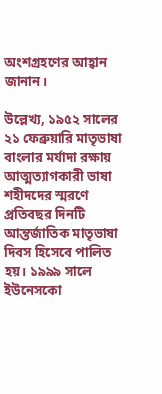অংশগ্রহণের আহ্বান জানান।

উল্লেখ্য, ১৯৫২ সালের ২১ ফেব্রুয়ারি মাতৃভাষা বাংলার মর্যাদা রক্ষায় আত্মত্যাগকারী ভাষা শহীদদের স্মরণে প্রতিবছর দিনটি আন্তর্জাতিক মাতৃভাষা দিবস হিসেবে পালিত হয়। ১৯৯৯ সালে ইউনেসকো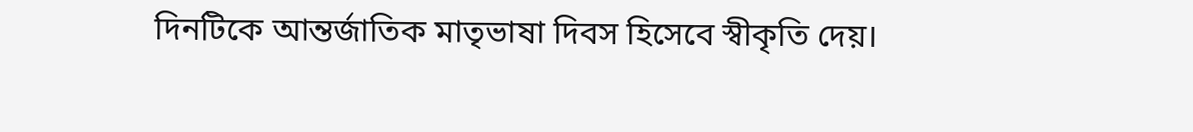দিনটিকে আন্তর্জাতিক মাতৃভাষা দিবস হিসেবে স্বীকৃতি দেয়।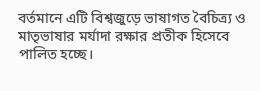বর্তমানে এটি বিশ্বজুড়ে ভাষাগত বৈচিত্র্য ও মাতৃভাষার মর্যাদা রক্ষার প্রতীক হিসেবে পালিত হচ্ছে।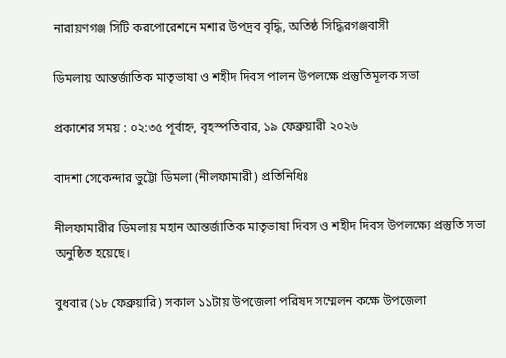নারায়ণগঞ্জ সিটি করপোরেশনে মশার উপদ্রব বৃদ্ধি, অতিষ্ঠ সিদ্ধিরগঞ্জবাসী

ডিমলায় আন্তর্জাতিক মাতৃভাষা ও শহীদ দিবস পালন উপলক্ষে প্রস্তুতিমূলক সভা

প্রকাশের সময় : ০২:৩৫ পূর্বাহ্ন, বৃহস্পতিবার, ১৯ ফেব্রুয়ারী ২০২৬

বাদশা সেকেন্দার ভুট্টো ডিমলা (নীলফামারী) প্রতিনিধিঃ

নীলফামারীর ডিমলায় মহান আন্তর্জাতিক মাতৃভাষা দিবস ও শহীদ দিবস উপলক্ষ্যে প্রস্তুতি সভা অনুষ্ঠিত হয়েছে।

বুধবার (১৮ ফেব্রুয়ারি) সকাল ১১টায় উপজেলা পরিষদ সম্মেলন কক্ষে উপজেলা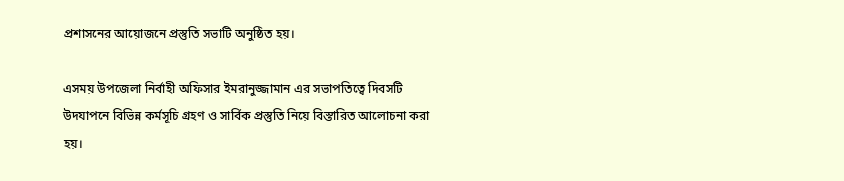প্রশাসনের আয়োজনে প্রস্তুতি সভাটি অনুষ্ঠিত হয়।

এসময় উপজেলা নির্বাহী অফিসার ইমরানুজ্জামান এর সভাপতিত্বে দিবসটি উদযাপনে বিভিন্ন কর্মসূচি গ্রহণ ও সার্বিক প্রস্তুতি নিয়ে বিস্তারিত আলোচনা করা হয়।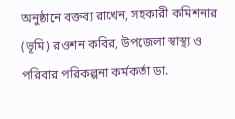অনুষ্ঠানে বক্তব্য রাখেন, সহকারী কমিশনার (ভূমি) রওশন কবির, উপজেলা স্বাস্থ্য ও পরিবার পরিকল্পনা কর্মকর্তা ডা.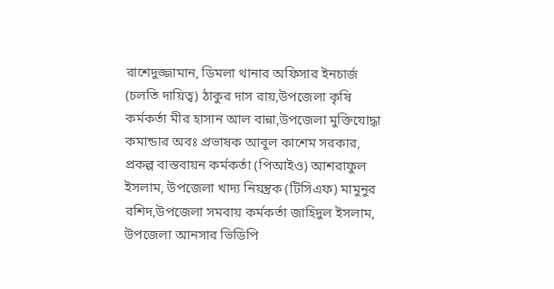রাশেদুজ্জামান, ডিমলা থানার অফিসার ইনচার্জ (চলতি দায়িত্ব) ঠাকুর দাস রায়,উপজেলা কৃষি কর্মকর্তা মীর হাসান আল বান্না,উপজেলা মুক্তিযোদ্ধা কমান্ডার অবঃ প্রভাষক আবুল কাশেম সরকার, প্রকল্প বাস্তবায়ন কর্মকর্তা (পিআইও) আশরাফুল ইসলাম, উপজেলা খাদ্য নিয়ন্ত্রক (টিসিএফ) মামুনুর রশিদ,উপজেলা সমবায় কর্মকর্তা জাহিদুল ইসলাম, উপজেলা আনসার ভিডিপি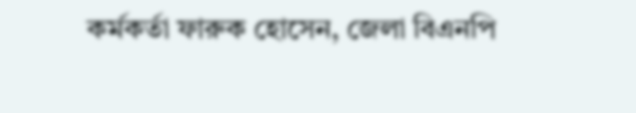কর্মকর্তা ফারুক হোসেন, জেলা বিএনপি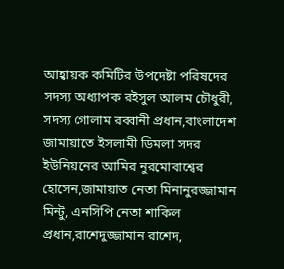আহ্বায়ক কমিটির উপদেষ্টা পরিষদের সদস্য অধ্যাপক রইসুল আলম চৌধুরী, সদস্য গোলাম রব্বানী প্রধান,বাংলাদেশ জামায়াতে ইসলামী ডিমলা সদর ইউনিয়নের আমির নুরমোবাশ্বের হোসেন,জামায়াত নেতা মিনানুরজ্জামান মিন্টু, এনসিপি নেতা শাকিল প্রধান,রাশেদুজ্জামান রাশেদ,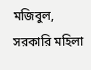মজিবুল, সরকারি মহিলা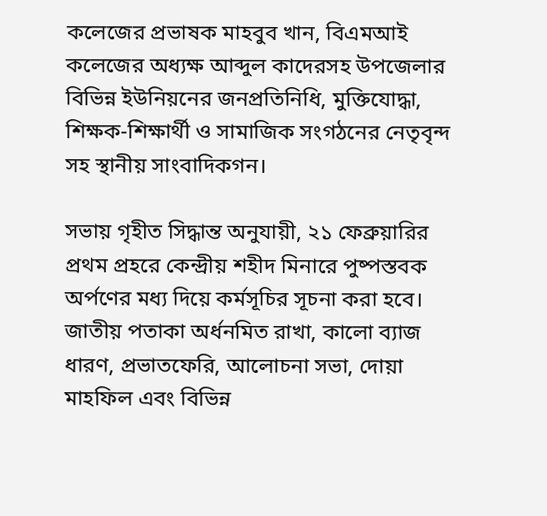কলেজের প্রভাষক মাহবুব খান, বিএমআই কলেজের অধ্যক্ষ আব্দুল কাদেরসহ উপজেলার বিভিন্ন ইউনিয়নের জনপ্রতিনিধি, মুক্তিযোদ্ধা, শিক্ষক-শিক্ষার্থী ও সামাজিক সংগঠনের নেতৃবৃন্দ সহ স্থানীয় সাংবাদিকগন।

সভায় গৃহীত সিদ্ধান্ত অনুযায়ী, ২১ ফেব্রুয়ারির প্রথম প্রহরে কেন্দ্রীয় শহীদ মিনারে পুষ্পস্তবক অর্পণের মধ্য দিয়ে কর্মসূচির সূচনা করা হবে। জাতীয় পতাকা অর্ধনমিত রাখা, কালো ব্যাজ ধারণ, প্রভাতফেরি, আলোচনা সভা, দোয়া মাহফিল এবং বিভিন্ন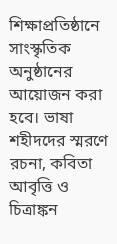শিক্ষাপ্রতিষ্ঠানে সাংস্কৃতিক অনুষ্ঠানের আয়োজন করা হবে। ভাষা শহীদদের স্মরণে রচনা, কবিতা আবৃত্তি ও চিত্রাঙ্কন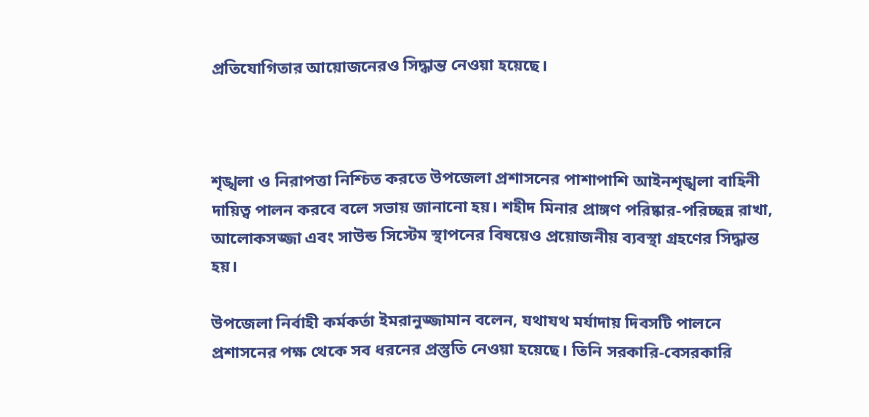প্রতিযোগিতার আয়োজনেরও সিদ্ধান্ত নেওয়া হয়েছে।



শৃঙ্খলা ও নিরাপত্তা নিশ্চিত করতে উপজেলা প্রশাসনের পাশাপাশি আইনশৃঙ্খলা বাহিনী দায়িত্ব পালন করবে বলে সভায় জানানো হয়। শহীদ মিনার প্রাঙ্গণ পরিষ্কার-পরিচ্ছন্ন রাখা, আলোকসজ্জা এবং সাউন্ড সিস্টেম স্থাপনের বিষয়েও প্রয়োজনীয় ব্যবস্থা গ্রহণের সিদ্ধান্ত হয়।

উপজেলা নির্বাহী কর্মকর্তা ইমরানুজ্জামান বলেন, যথাযথ মর্যাদায় দিবসটি পালনে প্রশাসনের পক্ষ থেকে সব ধরনের প্রস্তুতি নেওয়া হয়েছে। তিনি সরকারি-বেসরকারি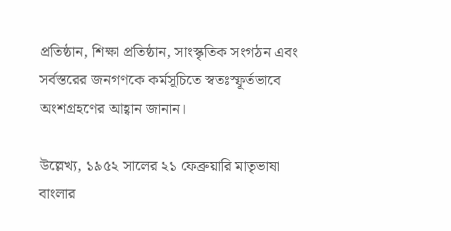প্রতিষ্ঠান, শিক্ষা প্রতিষ্ঠান, সাংস্কৃতিক সংগঠন এবং সর্বস্তরের জনগণকে কর্মসূচিতে স্বতঃস্ফূর্তভাবে অংশগ্রহণের আহ্বান জানান।

উল্লেখ্য, ১৯৫২ সালের ২১ ফেব্রুয়ারি মাতৃভাষা বাংলার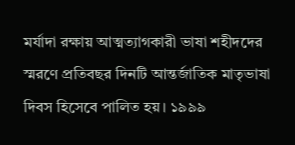মর্যাদা রক্ষায় আত্মত্যাগকারী ভাষা শহীদদের স্মরণে প্রতিবছর দিনটি আন্তর্জাতিক মাতৃভাষা দিবস হিসেবে পালিত হয়। ১৯৯৯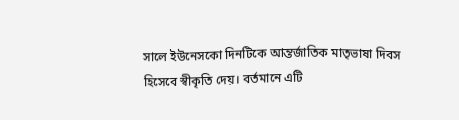সালে ইউনেসকো দিনটিকে আন্তর্জাতিক মাতৃভাষা দিবস হিসেবে স্বীকৃতি দেয়। বর্তমানে এটি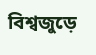বিশ্বজুড়ে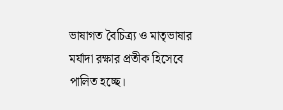ভাষাগত বৈচিত্র্য ও মাতৃভাষার মর্যাদা রক্ষার প্রতীক হিসেবে পালিত হচ্ছে।